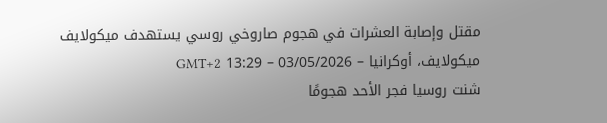مقتل وإصابة العشرات في هجوم صاروخي روسي يستهدف ميكولايف
ميكولايف، أوكرانيا – 03/05/2026 – 13:29 GMT+2
شنت روسيا فجر الأحد هجومًا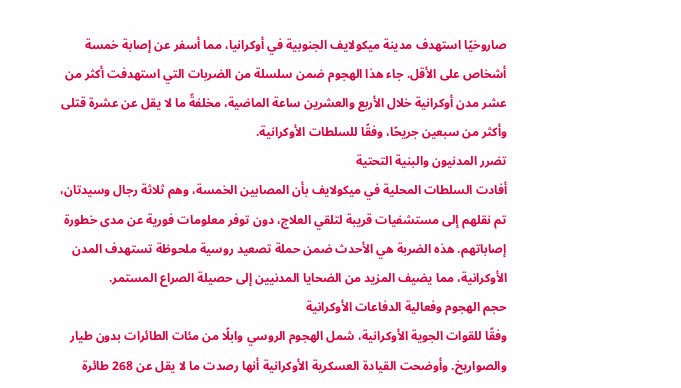صاروخيًا استهدف مدينة ميكولايف الجنوبية في أوكرانيا، مما أسفر عن إصابة خمسة أشخاص على الأقل. جاء هذا الهجوم ضمن سلسلة من الضربات التي استهدفت أكثر من عشر مدن أوكرانية خلال الأربع والعشرين ساعة الماضية، مخلفةً ما لا يقل عن عشرة قتلى وأكثر من سبعين جريحًا، وفقًا للسلطات الأوكرانية.
تضرر المدنيون والبنية التحتية
أفادت السلطات المحلية في ميكولايف بأن المصابين الخمسة، وهم ثلاثة رجال وسيدتان، تم نقلهم إلى مستشفيات قريبة لتلقي العلاج، دون توفر معلومات فورية عن مدى خطورة إصاباتهم. هذه الضربة هي الأحدث ضمن حملة تصعيد روسية ملحوظة تستهدف المدن الأوكرانية، مما يضيف المزيد من الضحايا المدنيين إلى حصيلة الصراع المستمر.
حجم الهجوم وفعالية الدفاعات الأوكرانية
وفقًا للقوات الجوية الأوكرانية، شمل الهجوم الروسي وابلًا من مئات الطائرات بدون طيار والصواريخ. وأوضحت القيادة العسكرية الأوكرانية أنها رصدت ما لا يقل عن 268 طائرة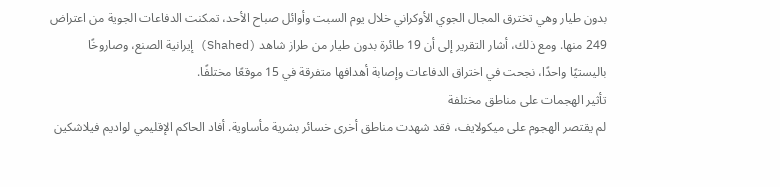بدون طيار وهي تخترق المجال الجوي الأوكراني خلال يوم السبت وأوائل صباح الأحد، تمكنت الدفاعات الجوية من اعتراض 249 منها. ومع ذلك، أشار التقرير إلى أن 19 طائرة بدون طيار من طراز شاهد (Shahed) إيرانية الصنع، وصاروخًا باليستيًا واحدًا، نجحت في اختراق الدفاعات وإصابة أهدافها متفرقة في 15 موقعًا مختلفًا.
تأثير الهجمات على مناطق مختلفة
لم يقتصر الهجوم على ميكولايف، فقد شهدت مناطق أخرى خسائر بشرية مأساوية. أفاد الحاكم الإقليمي لواديم فيلاشكين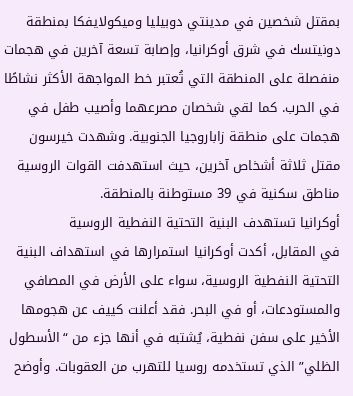بمقتل شخصين في مدينتي دوبيليا وميكولايفكا بمنطقة دونيتسك في شرق أوكرانيا، وإصابة تسعة آخرين في هجمات منفصلة على المنطقة التي تُعتبر خط المواجهة الأكثر نشاطًا في الحرب. كما لقي شخصان مصرعهما وأصيب طفل في هجمات على منطقة زاباروجيا الجنوبية. وشهدت خيرسون مقتل ثلاثة أشخاص آخرين، حيث استهدفت القوات الروسية مناطق سكنية في 39 مستوطنة بالمنطقة.
أوكرانيا تستهدف البنية التحتية النفطية الروسية
في المقابل، أكدت أوكرانيا استمرارها في استهداف البنية التحتية النفطية الروسية، سواء على الأرض في المصافي والمستودعات، أو في البحر. فقد أعلنت كييف عن هجومها الأخير على سفن نفطية، يُشتبه في أنها جزء من “الأسطول الظلي” الذي تستخدمه روسيا للتهرب من العقوبات. وأوضح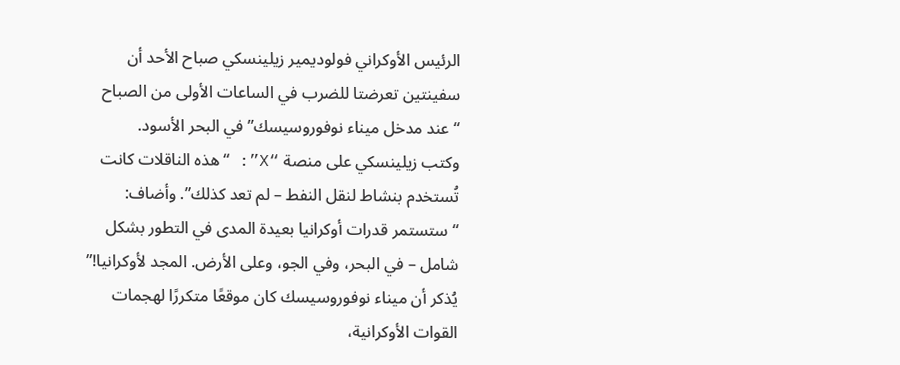الرئيس الأوكراني فولوديمير زيلينسكي صباح الأحد أن سفينتين تعرضتا للضرب في الساعات الأولى من الصباح “عند مدخل ميناء نوفوروسيسك” في البحر الأسود.
وكتب زيلينسكي على منصة “X”: “هذه الناقلات كانت تُستخدم بنشاط لنقل النفط – لم تعد كذلك”. وأضاف: “ستستمر قدرات أوكرانيا بعيدة المدى في التطور بشكل شامل – في البحر، وفي الجو، وعلى الأرض. المجد لأوكرانيا!”
يُذكر أن ميناء نوفوروسيسك كان موقعًا متكررًا لهجمات القوات الأوكرانية،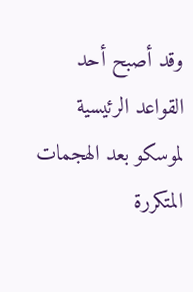وقد أصبح أحد القواعد الرئيسية لموسكو بعد الهجمات المتكررة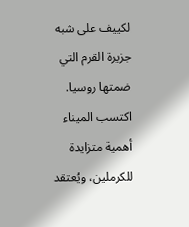لكييف على شبه جزيرة القرم التي ضمتها روسيا. اكتسب الميناء أهمية متزايدة للكرملين، ويُعتقد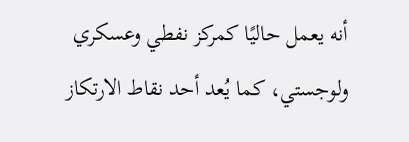أنه يعمل حاليًا كمركز نفطي وعسكري ولوجستي، كما يُعد أحد نقاط الارتكاز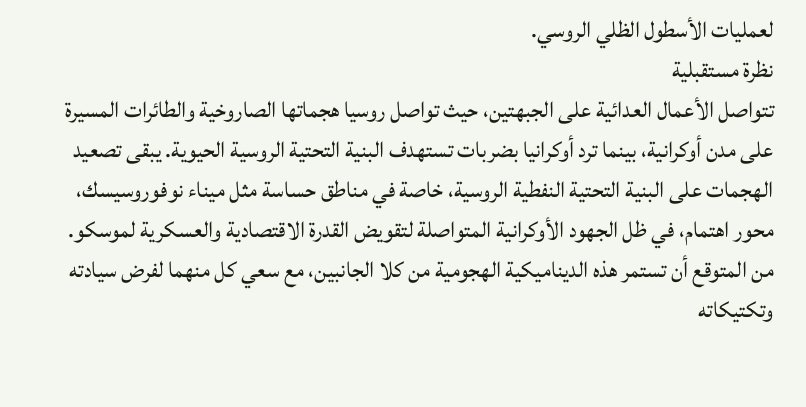لعمليات الأسطول الظلي الروسي.
نظرة مستقبلية
تتواصل الأعمال العدائية على الجبهتين، حيث تواصل روسيا هجماتها الصاروخية والطائرات المسيرة على مدن أوكرانية، بينما ترد أوكرانيا بضربات تستهدف البنية التحتية الروسية الحيوية. يبقى تصعيد الهجمات على البنية التحتية النفطية الروسية، خاصة في مناطق حساسة مثل ميناء نوفوروسيسك، محور اهتمام، في ظل الجهود الأوكرانية المتواصلة لتقويض القدرة الاقتصادية والعسكرية لموسكو. من المتوقع أن تستمر هذه الديناميكية الهجومية من كلا الجانبين، مع سعي كل منهما لفرض سيادته وتكتيكاته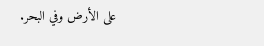على الأرض وفي البحر.